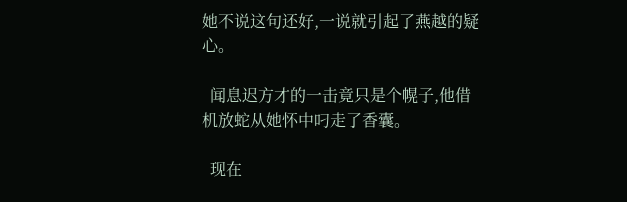她不说这句还好,一说就引起了燕越的疑心。

  闻息迟方才的一击竟只是个幌子,他借机放蛇从她怀中叼走了香囊。

  现在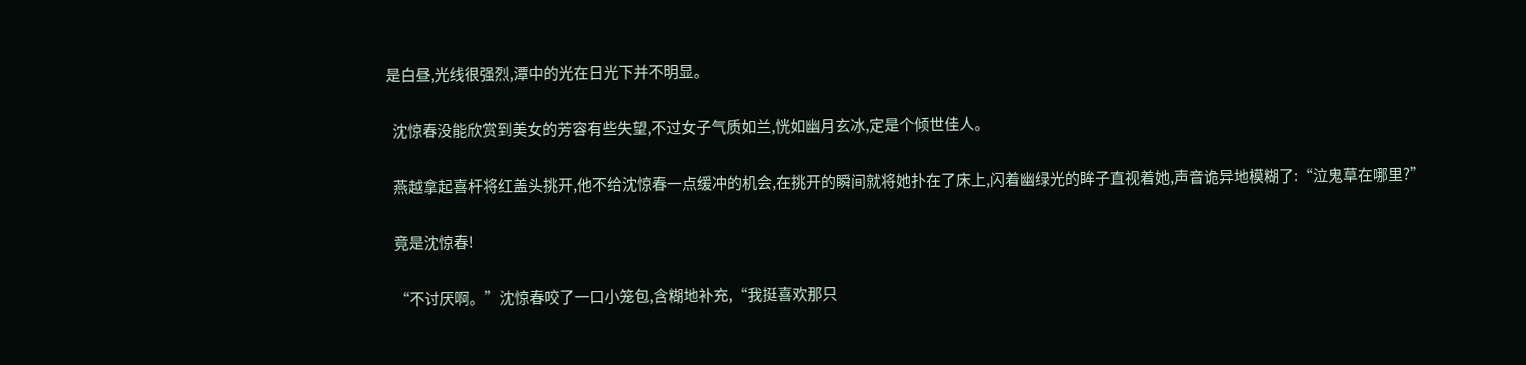是白昼,光线很强烈,潭中的光在日光下并不明显。

  沈惊春没能欣赏到美女的芳容有些失望,不过女子气质如兰,恍如幽月玄冰,定是个倾世佳人。

  燕越拿起喜杆将红盖头挑开,他不给沈惊春一点缓冲的机会,在挑开的瞬间就将她扑在了床上,闪着幽绿光的眸子直视着她,声音诡异地模糊了:“泣鬼草在哪里?”

  竟是沈惊春!

  “不讨厌啊。”沈惊春咬了一口小笼包,含糊地补充,“我挺喜欢那只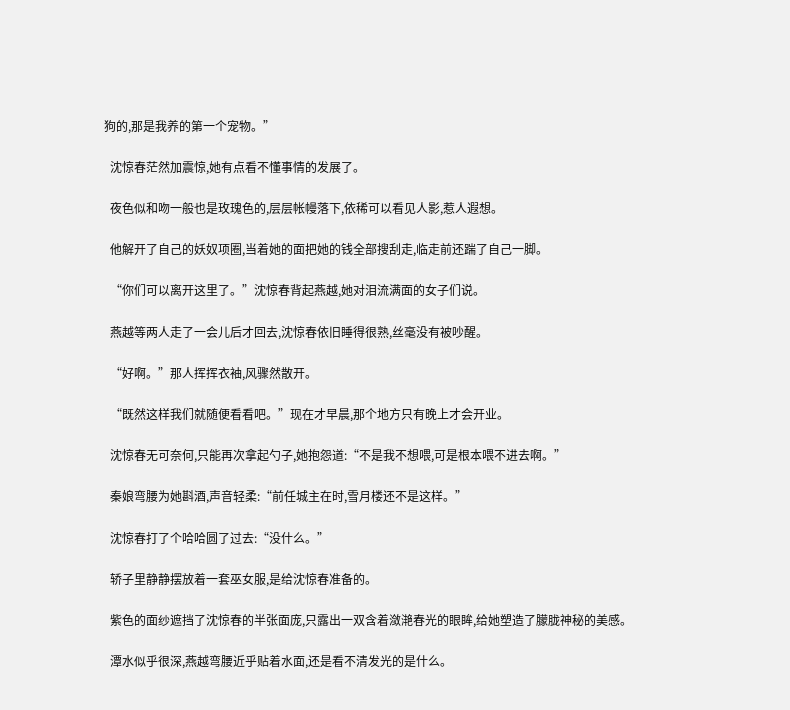狗的,那是我养的第一个宠物。”

  沈惊春茫然加震惊,她有点看不懂事情的发展了。

  夜色似和吻一般也是玫瑰色的,层层帐幔落下,依稀可以看见人影,惹人遐想。

  他解开了自己的妖奴项圈,当着她的面把她的钱全部搜刮走,临走前还踹了自己一脚。

  “你们可以离开这里了。”沈惊春背起燕越,她对泪流满面的女子们说。

  燕越等两人走了一会儿后才回去,沈惊春依旧睡得很熟,丝毫没有被吵醒。

  “好啊。”那人挥挥衣袖,风骤然散开。

  “既然这样我们就随便看看吧。”现在才早晨,那个地方只有晚上才会开业。

  沈惊春无可奈何,只能再次拿起勺子,她抱怨道:“不是我不想喂,可是根本喂不进去啊。”

  秦娘弯腰为她斟酒,声音轻柔:“前任城主在时,雪月楼还不是这样。”

  沈惊春打了个哈哈圆了过去:“没什么。”

  轿子里静静摆放着一套巫女服,是给沈惊春准备的。

  紫色的面纱遮挡了沈惊春的半张面庞,只露出一双含着潋滟春光的眼眸,给她塑造了朦胧神秘的美感。

  潭水似乎很深,燕越弯腰近乎贴着水面,还是看不清发光的是什么。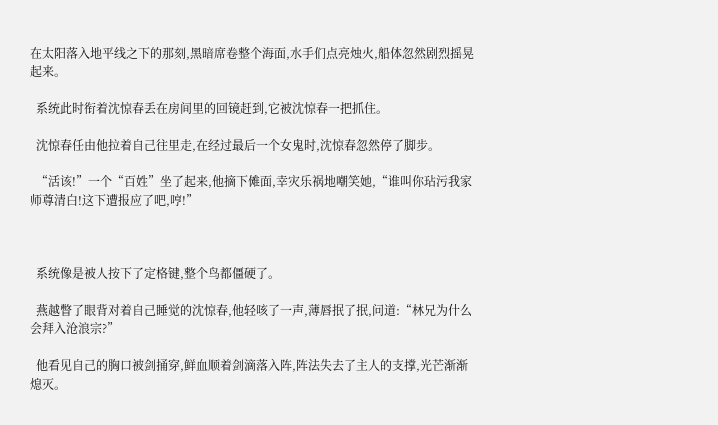在太阳落入地平线之下的那刻,黑暗席卷整个海面,水手们点亮烛火,船体忽然剧烈摇晃起来。

  系统此时衔着沈惊春丢在房间里的回镜赶到,它被沈惊春一把抓住。

  沈惊春任由他拉着自己往里走,在经过最后一个女鬼时,沈惊春忽然停了脚步。

  “活该!”一个“百姓”坐了起来,他摘下傩面,幸灾乐祸地嘲笑她,“谁叫你玷污我家师尊清白!这下遭报应了吧,哼!”



  系统像是被人按下了定格键,整个鸟都僵硬了。

  燕越瞥了眼背对着自己睡觉的沈惊春,他轻咳了一声,薄唇抿了抿,问道:“林兄为什么会拜入沧浪宗?”

  他看见自己的胸口被剑捅穿,鲜血顺着剑滴落入阵,阵法失去了主人的支撑,光芒渐渐熄灭。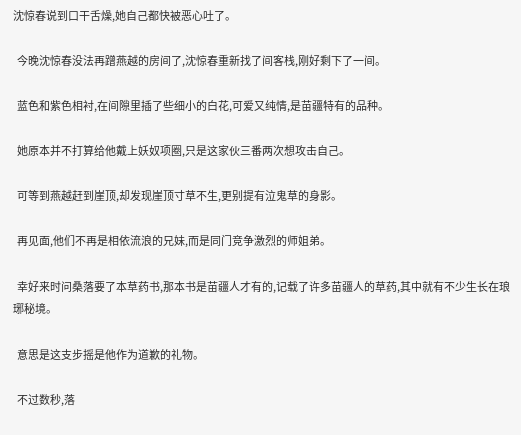沈惊春说到口干舌燥,她自己都快被恶心吐了。

  今晚沈惊春没法再蹭燕越的房间了,沈惊春重新找了间客栈,刚好剩下了一间。

  蓝色和紫色相衬,在间隙里插了些细小的白花,可爱又纯情,是苗疆特有的品种。

  她原本并不打算给他戴上妖奴项圈,只是这家伙三番两次想攻击自己。

  可等到燕越赶到崖顶,却发现崖顶寸草不生,更别提有泣鬼草的身影。

  再见面,他们不再是相依流浪的兄妹,而是同门竞争激烈的师姐弟。

  幸好来时问桑落要了本草药书,那本书是苗疆人才有的,记载了许多苗疆人的草药,其中就有不少生长在琅琊秘境。

  意思是这支步摇是他作为道歉的礼物。

  不过数秒,落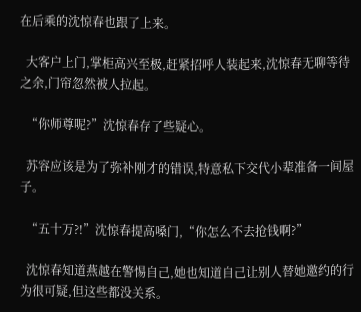在后乘的沈惊春也跟了上来。

  大客户上门,掌柜高兴至极,赶紧招呼人装起来,沈惊春无聊等待之余,门帘忽然被人拉起。

  “你师尊呢?”沈惊春存了些疑心。

  苏容应该是为了弥补刚才的错误,特意私下交代小辈准备一间屋子。

  “五十万?!”沈惊春提高嗓门,“你怎么不去抢钱啊?”

  沈惊春知道燕越在警惕自己,她也知道自己让别人替她邀约的行为很可疑,但这些都没关系。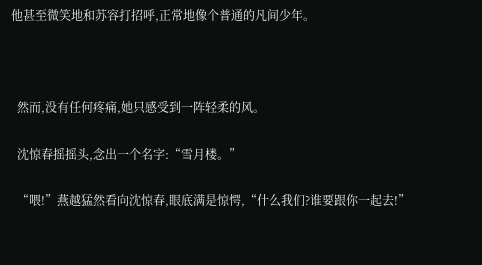他甚至微笑地和苏容打招呼,正常地像个普通的凡间少年。



  然而,没有任何疼痛,她只感受到一阵轻柔的风。

  沈惊春摇摇头,念出一个名字:“雪月楼。”

  “喂!”燕越猛然看向沈惊春,眼底满是惊愕,“什么我们?谁要跟你一起去!”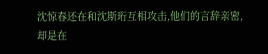沈惊春还在和沈斯珩互相攻击,他们的言辞亲密,却是在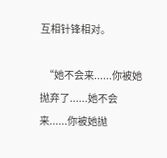互相针锋相对。

  “她不会来......你被她抛弃了......她不会来......你被她抛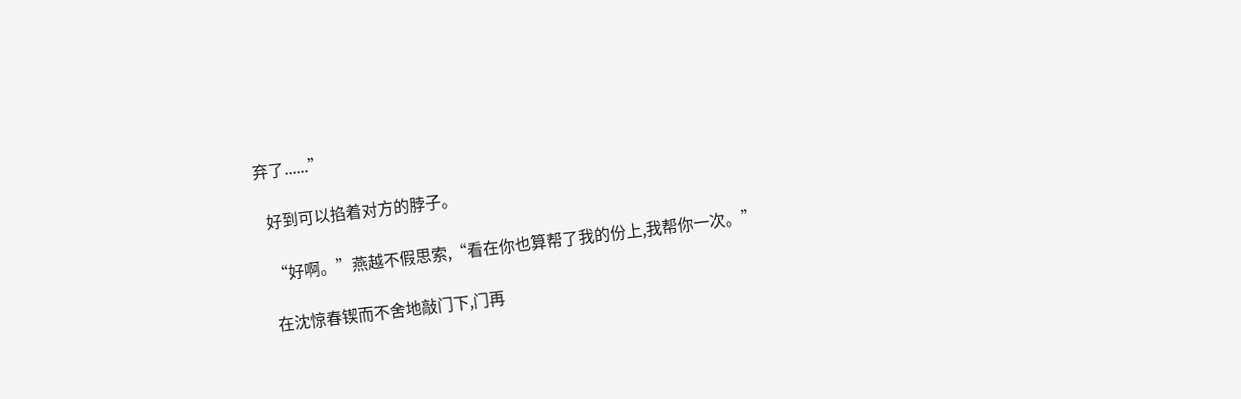弃了......”

  好到可以掐着对方的脖子。

  “好啊。”燕越不假思索,“看在你也算帮了我的份上,我帮你一次。”

  在沈惊春锲而不舍地敲门下,门再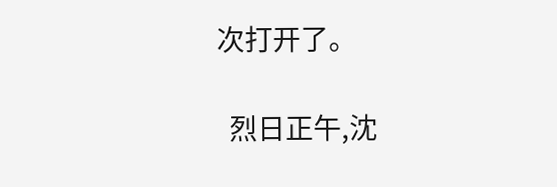次打开了。

  烈日正午,沈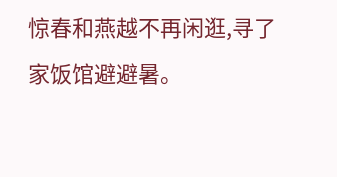惊春和燕越不再闲逛,寻了家饭馆避避暑。